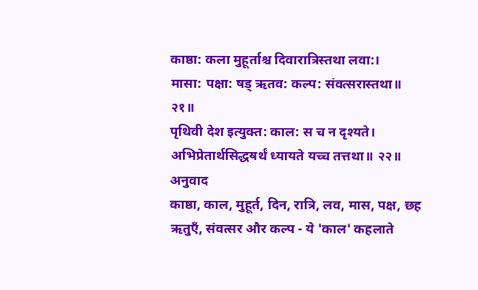काष्ठा: कला मुहूर्ताश्च दिवारात्रिस्तथा लवा:।
मासा: पक्षा: षड् ऋतव: कल्प: संवत्सरास्तथा॥ २१॥
पृथिवी देश इत्युक्त: काल: स च न दृश्यते।
अभिप्रेतार्थसिद्धॺर्थं ध्यायते यच्च तत्तथा॥ २२॥
अनुवाद
काष्ठा, काल, मुहूर्त, दिन, रात्रि, लव, मास, पक्ष, छह ऋतुएँ, संवत्सर और कल्प - ये 'काल' कहलाते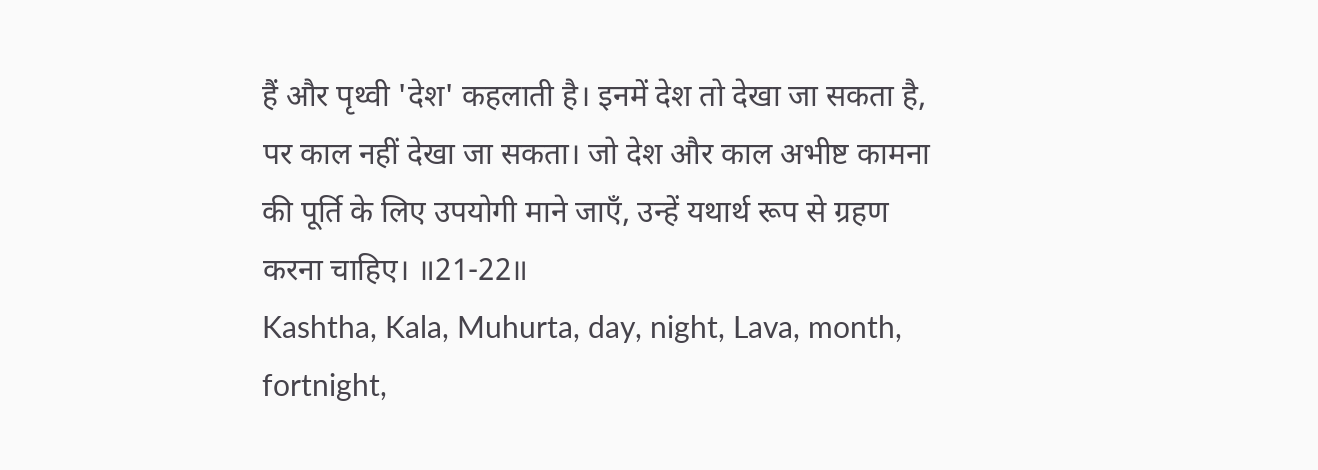हैं और पृथ्वी 'देश' कहलाती है। इनमें देश तो देखा जा सकता है, पर काल नहीं देखा जा सकता। जो देश और काल अभीष्ट कामना की पूर्ति के लिए उपयोगी माने जाएँ, उन्हें यथार्थ रूप से ग्रहण करना चाहिए। ॥21-22॥
Kashtha, Kala, Muhurta, day, night, Lava, month, fortnight,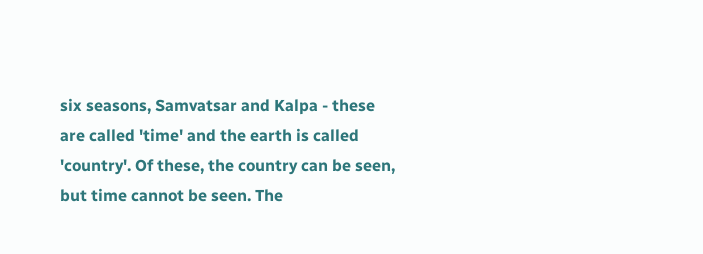six seasons, Samvatsar and Kalpa - these are called 'time' and the earth is called 'country'. Of these, the country can be seen, but time cannot be seen. The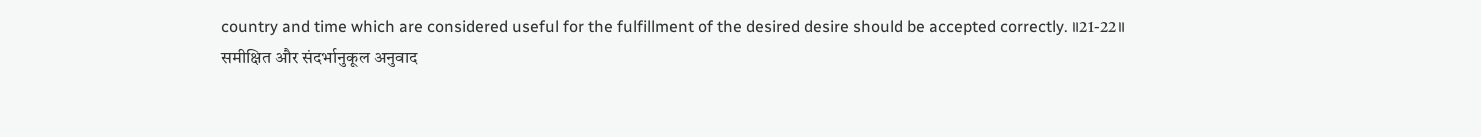country and time which are considered useful for the fulfillment of the desired desire should be accepted correctly. ॥21-22॥
समीक्षित और संदर्भानुकूल अनुवाद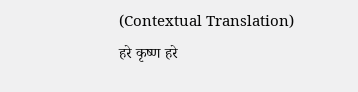(Contextual Translation)
हरे कृष्ण हरे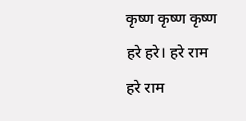कृष्ण कृष्ण कृष्ण हरे हरे। हरे राम हरे राम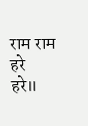राम राम हरे हरे॥